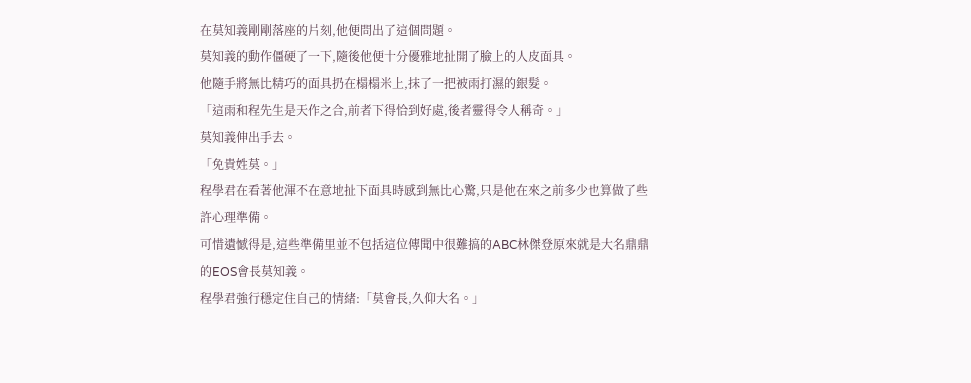在莫知義剛剛落座的片刻,他便問出了這個問題。
莫知義的動作僵硬了一下,隨後他便十分優雅地扯開了臉上的人皮面具。
他隨手將無比精巧的面具扔在榻榻米上,抹了一把被雨打濕的銀髮。
「這雨和程先生是天作之合,前者下得恰到好處,後者靈得令人稱奇。」
莫知義伸出手去。
「免貴姓莫。」
程學君在看著他渾不在意地扯下面具時感到無比心驚,只是他在來之前多少也算做了些許心理準備。
可惜遺憾得是,這些準備里並不包括這位傳聞中很難搞的ABC林傑登原來就是大名鼎鼎的EOS會長莫知義。
程學君強行穩定住自己的情緒:「莫會長,久仰大名。」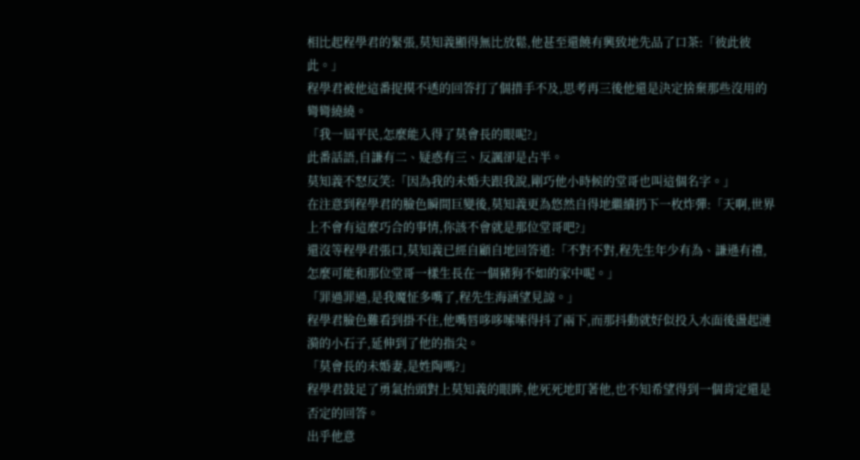相比起程學君的緊張,莫知義顯得無比放鬆,他甚至還饒有興致地先品了口茶:「彼此彼此。」
程學君被他這番捉摸不透的回答打了個措手不及,思考再三後他還是決定捨棄那些沒用的彎彎繞繞。
「我一屆平民,怎麼能入得了莫會長的眼呢?」
此番話語,自謙有二、疑惑有三、反諷卻是占半。
莫知義不怒反笑:「因為我的未婚夫跟我說,剛巧他小時候的堂哥也叫這個名字。」
在注意到程學君的臉色瞬間巨變後,莫知義更為悠然自得地繼續扔下一枚炸彈:「天啊,世界上不會有這麼巧合的事情,你該不會就是那位堂哥吧?」
還沒等程學君張口,莫知義已經自顧自地回答道:「不對不對,程先生年少有為、謙遜有禮,怎麼可能和那位堂哥一樣生長在一個豬狗不如的家中呢。」
「罪過罪過,是我魔怔多嘴了,程先生海涵望見諒。」
程學君臉色難看到掛不住,他嘴唇哆哆嗦嗦得抖了兩下,而那抖動就好似投入水面後盪起漣漪的小石子,延伸到了他的指尖。
「莫會長的未婚妻,是姓陶嗎?」
程學君鼓足了勇氣抬頭對上莫知義的眼眸,他死死地盯著他,也不知希望得到一個肯定還是否定的回答。
出乎他意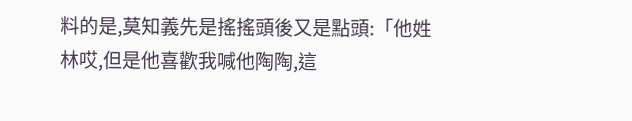料的是,莫知義先是搖搖頭後又是點頭:「他姓林哎,但是他喜歡我喊他陶陶,這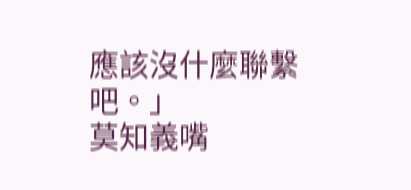應該沒什麼聯繫吧。」
莫知義嘴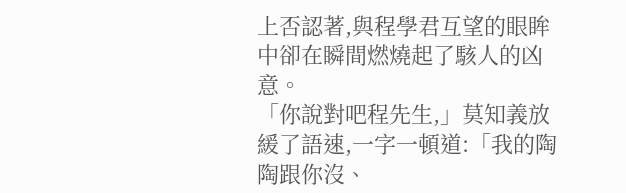上否認著,與程學君互望的眼眸中卻在瞬間燃燒起了駭人的凶意。
「你說對吧程先生,」莫知義放緩了語速,一字一頓道:「我的陶陶跟你沒、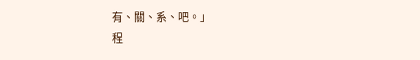有、關、系、吧。」
程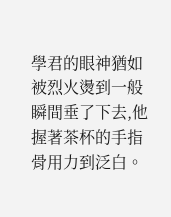學君的眼神猶如被烈火燙到一般瞬間垂了下去,他握著茶杯的手指骨用力到泛白。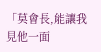「莫會長,能讓我見他一面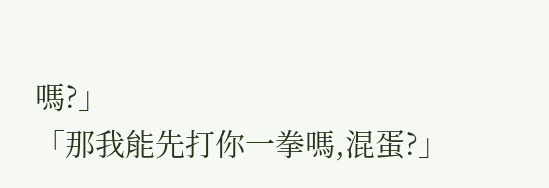嗎?」
「那我能先打你一拳嗎,混蛋?」